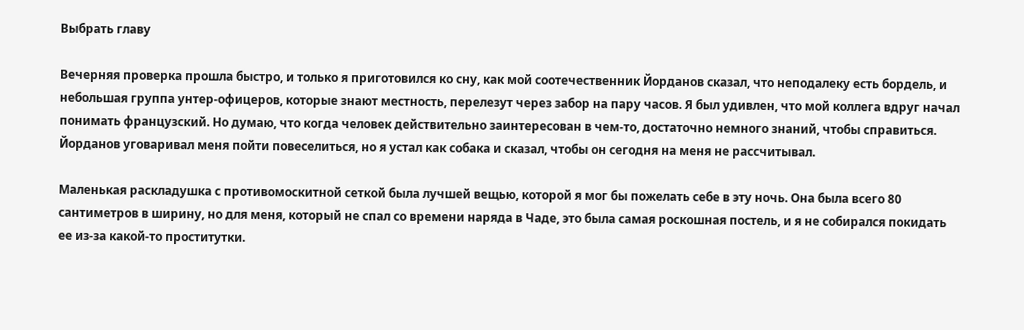Выбрать главу

Вечерняя проверка прошла быстро, и только я приготовился ко сну, как мой соотечественник Йорданов сказал, что неподалеку есть бордель, и небольшая группа унтер-офицеров, которые знают местность, перелезут через забор на пару часов. Я был удивлен, что мой коллега вдруг начал понимать французский. Но думаю, что когда человек действительно заинтересован в чем-то, достаточно немного знаний, чтобы справиться. Йорданов уговаривал меня пойти повеселиться, но я устал как собака и сказал, чтобы он сегодня на меня не рассчитывал.

Маленькая раскладушка с противомоскитной сеткой была лучшей вещью, которой я мог бы пожелать себе в эту ночь. Она была всего 80 сантиметров в ширину, но для меня, который не спал со времени наряда в Чаде, это была самая роскошная постель, и я не собирался покидать ее из-за какой-то проститутки.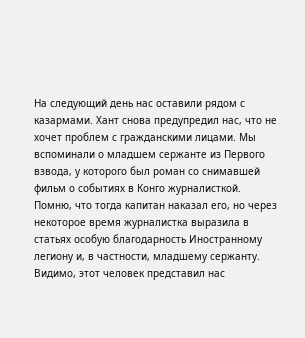На следующий день нас оставили рядом с казармами. Хант снова предупредил нас, что не хочет проблем с гражданскими лицами. Мы вспоминали о младшем сержанте из Первого взвода, у которого был роман со снимавшей фильм о событиях в Конго журналисткой. Помню, что тогда капитан наказал его, но через некоторое время журналистка выразила в статьях особую благодарность Иностранному легиону и, в частности, младшему сержанту. Видимо, этот человек представил нас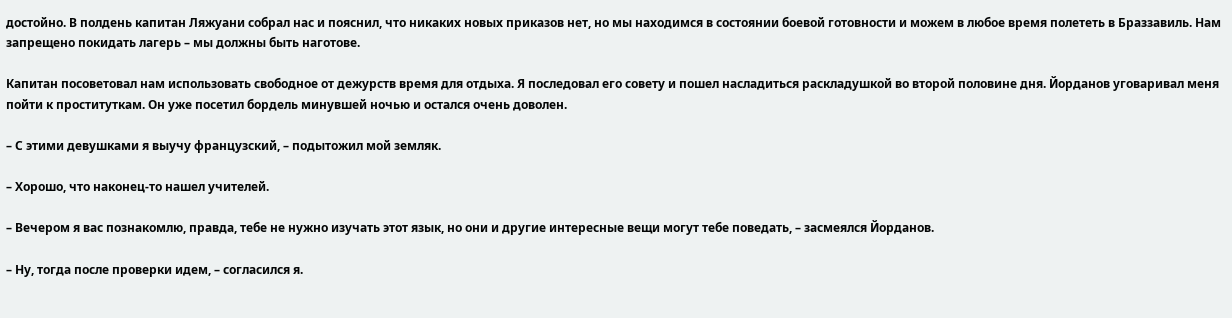достойно. В полдень капитан Ляжуани собрал нас и пояснил, что никаких новых приказов нет, но мы находимся в состоянии боевой готовности и можем в любое время полететь в Браззавиль. Нам запрещено покидать лагерь – мы должны быть наготове.

Капитан посоветовал нам использовать свободное от дежурств время для отдыха. Я последовал его совету и пошел насладиться раскладушкой во второй половине дня. Йорданов уговаривал меня пойти к проституткам. Он уже посетил бордель минувшей ночью и остался очень доволен.

– С этими девушками я выучу французский, – подытожил мой земляк.

– Хорошо, что наконец-то нашел учителей.

– Вечером я вас познакомлю, правда, тебе не нужно изучать этот язык, но они и другие интересные вещи могут тебе поведать, – засмеялся Йорданов.

– Ну, тогда после проверки идем, – согласился я.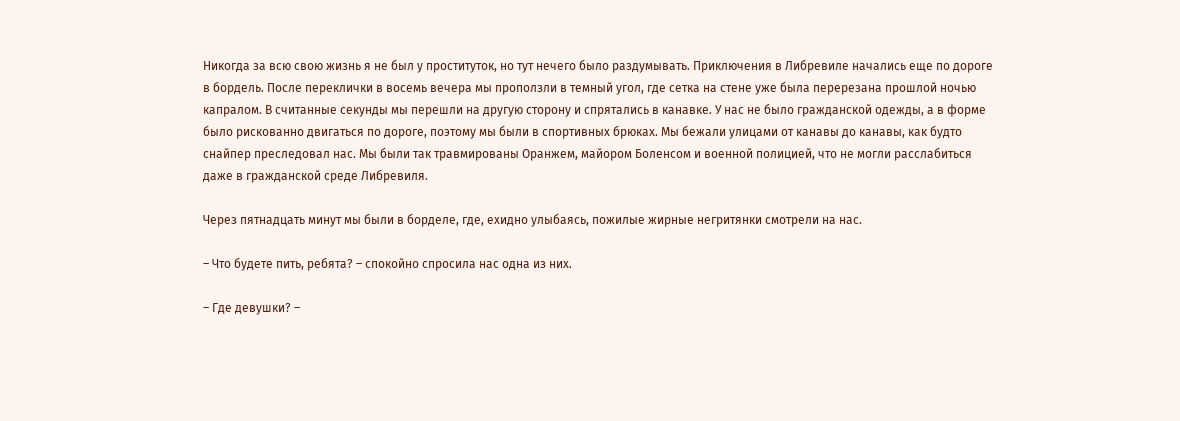Никогда за всю свою жизнь я не был у проституток, но тут нечего было раздумывать. Приключения в Либревиле начались еще по дороге в бордель. После переклички в восемь вечера мы проползли в темный угол, где сетка на стене уже была перерезана прошлой ночью капралом. В считанные секунды мы перешли на другую сторону и спрятались в канавке. У нас не было гражданской одежды, а в форме было рискованно двигаться по дороге, поэтому мы были в спортивных брюках. Мы бежали улицами от канавы до канавы, как будто снайпер преследовал нас. Мы были так травмированы Оранжем, майором Боленсом и военной полицией, что не могли расслабиться даже в гражданской среде Либревиля.

Через пятнадцать минут мы были в борделе, где, ехидно улыбаясь, пожилые жирные негритянки смотрели на нас.

– Что будете пить, ребята? – спокойно спросила нас одна из них.

– Где девушки? –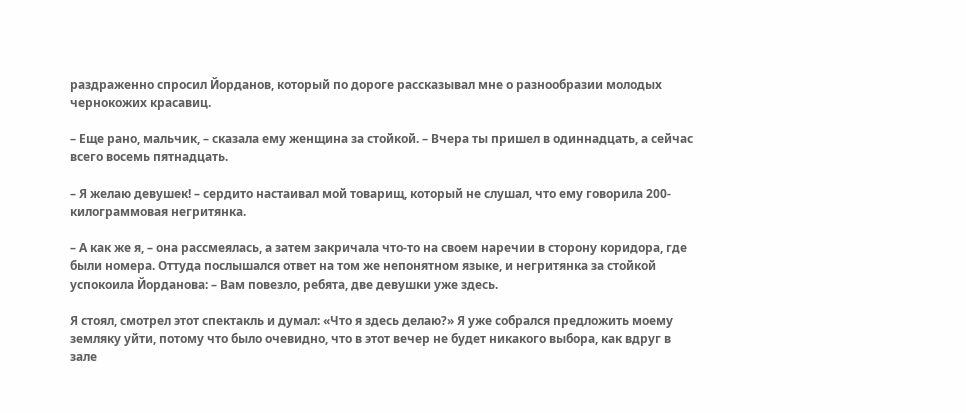раздраженно спросил Йорданов, который по дороге рассказывал мне о разнообразии молодых чернокожих красавиц.

– Еще рано, мальчик, – сказала ему женщина за стойкой. – Вчера ты пришел в одиннадцать, а сейчас всего восемь пятнадцать.

– Я желаю девушек! – сердито настаивал мой товарищ, который не слушал, что ему говорила 200-килограммовая негритянка.

– А как же я, – она рассмеялась, а затем закричала что-то на своем наречии в сторону коридора, где были номера. Оттуда послышался ответ на том же непонятном языке, и негритянка за стойкой успокоила Йорданова: – Вам повезло, ребята, две девушки уже здесь.

Я стоял, смотрел этот спектакль и думал: «Что я здесь делаю?» Я уже собрался предложить моему земляку уйти, потому что было очевидно, что в этот вечер не будет никакого выбора, как вдруг в зале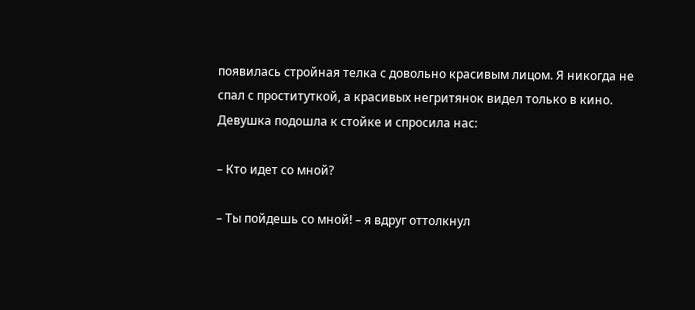появилась стройная телка с довольно красивым лицом. Я никогда не спал с проституткой, а красивых негритянок видел только в кино. Девушка подошла к стойке и спросила нас:

– Кто идет со мной?

– Ты пойдешь со мной! – я вдруг оттолкнул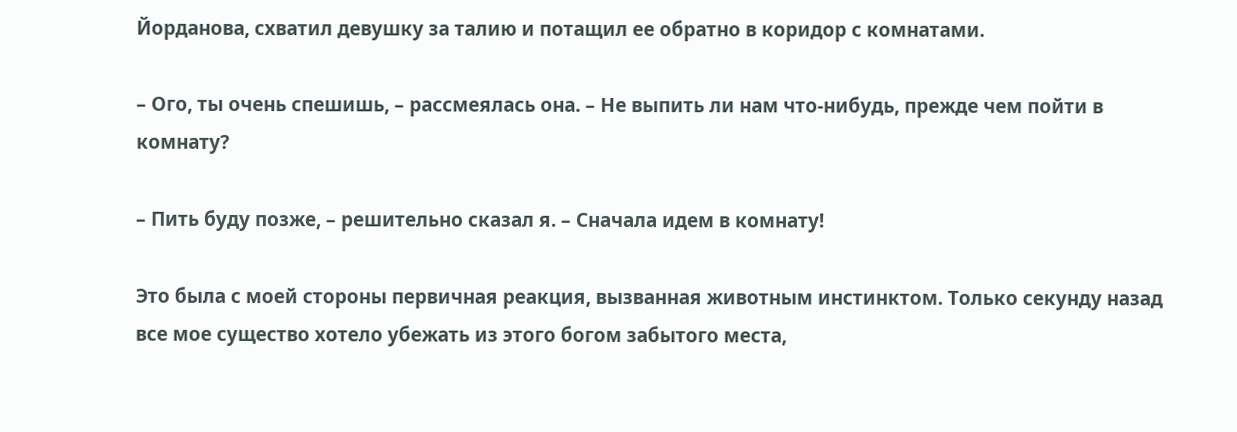Йорданова, схватил девушку за талию и потащил ее обратно в коридор с комнатами.

– Ого, ты очень спешишь, – рассмеялась она. – Не выпить ли нам что-нибудь, прежде чем пойти в комнату?

– Пить буду позже, – решительно сказал я. – Сначала идем в комнату!

Это была с моей стороны первичная реакция, вызванная животным инстинктом. Только секунду назад все мое существо хотело убежать из этого богом забытого места,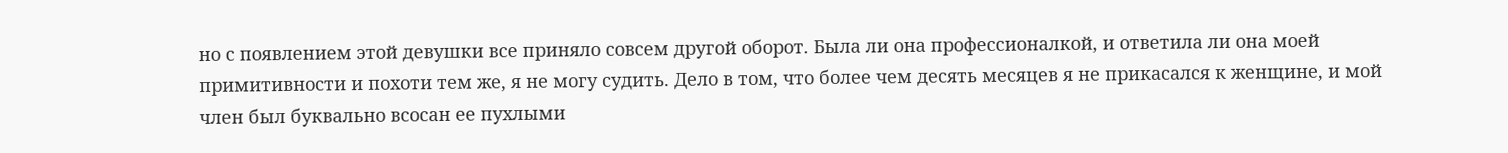но с появлением этой девушки все приняло совсем другой оборот. Была ли она профессионалкой, и ответила ли она моей примитивности и похоти тем же, я не могу судить. Дело в том, что более чем десять месяцев я не прикасался к женщине, и мой член был буквально всосан ее пухлыми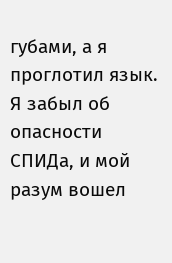губами, а я проглотил язык. Я забыл об опасности СПИДа, и мой разум вошел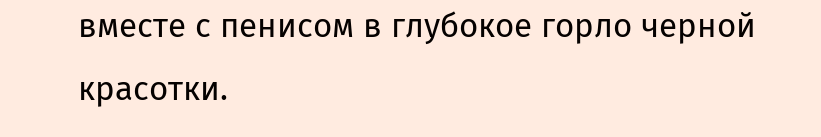вместе с пенисом в глубокое горло черной красотки.